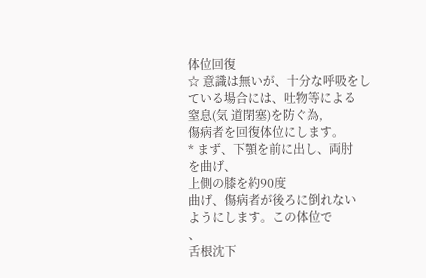体位回復
☆ 意識は無いが、十分な呼吸をし
ている場合には、吐物等による
窒息(気 道閉塞)を防ぐ為,
傷病者を回復体位にします。
* まず、下顎を前に出し、両肘
を曲げ、
上側の膝を約90度
曲げ、傷病者が後ろに倒れない
ようにします。この体位で
、
舌根沈下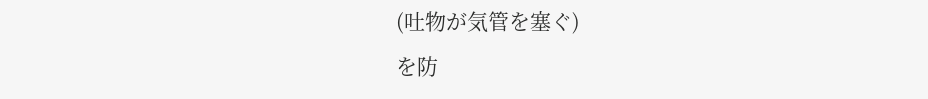(吐物が気管を塞ぐ)
を防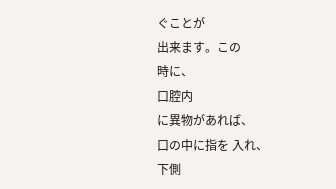ぐことが
出来ます。この
時に、
口腔内
に異物があれば、
口の中に指を 入れ、
下側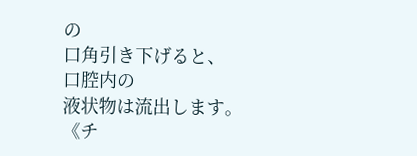の
口角引き下げると、
口腔内の
液状物は流出します。
《チ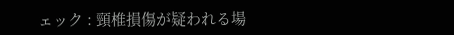ェック : 頸椎損傷が疑われる場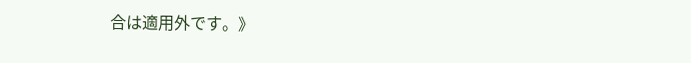合は適用外です。》